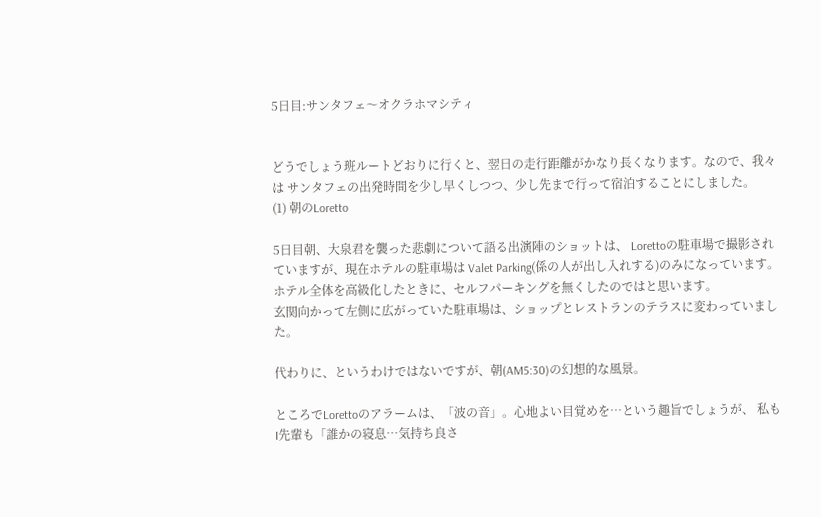5日目:サンタフェ〜オクラホマシティ


どうでしょう班ルートどおりに行くと、翌日の走行距離がかなり長くなります。なので、我々は サンタフェの出発時間を少し早くしつつ、少し先まで行って宿泊することにしました。
(1) 朝のLoretto

5日目朝、大泉君を襲った悲劇について語る出演陣のショットは、 Lorettoの駐車場で撮影されていますが、現在ホテルの駐車場は Valet Parking(係の人が出し入れする)のみになっています。 ホテル全体を高級化したときに、セルフパーキングを無くしたのではと思います。
玄関向かって左側に広がっていた駐車場は、ショップとレストランのテラスに変わっていました。

代わりに、というわけではないですが、朝(AM5:30)の幻想的な風景。

ところでLorettoのアラームは、「波の音」。心地よい目覚めを…という趣旨でしょうが、 私もI先輩も「誰かの寝息…気持ち良さ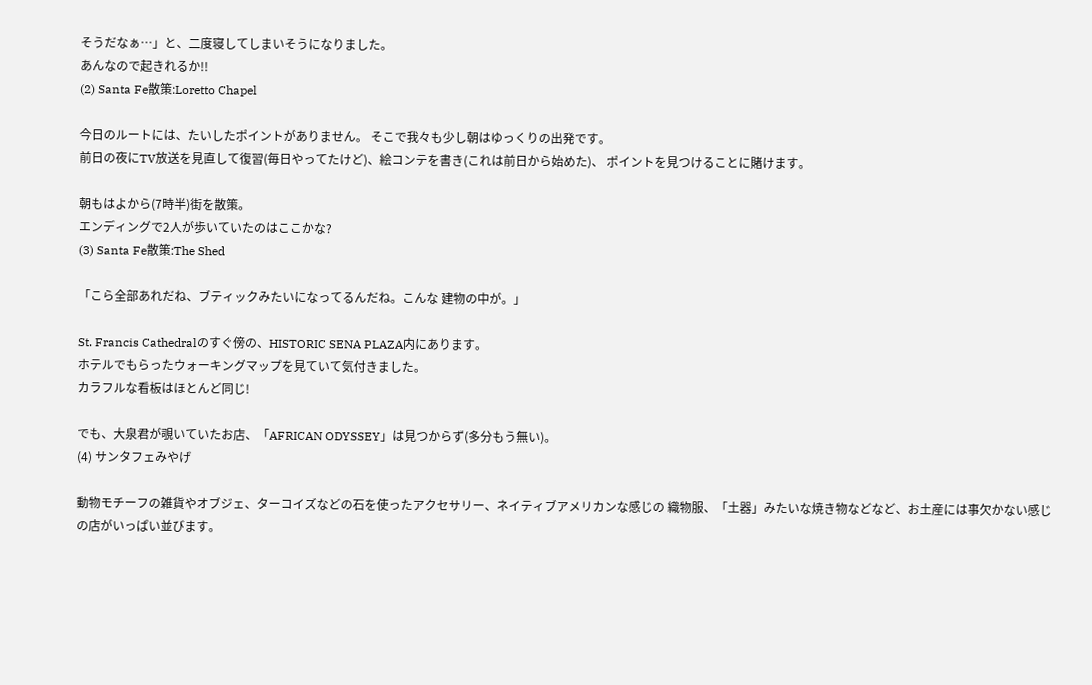そうだなぁ…」と、二度寝してしまいそうになりました。
あんなので起きれるか!!
(2) Santa Fe散策:Loretto Chapel

今日のルートには、たいしたポイントがありません。 そこで我々も少し朝はゆっくりの出発です。
前日の夜にTV放送を見直して復習(毎日やってたけど)、絵コンテを書き(これは前日から始めた)、 ポイントを見つけることに賭けます。

朝もはよから(7時半)街を散策。
エンディングで2人が歩いていたのはここかな?
(3) Santa Fe散策:The Shed

「こら全部あれだね、ブティックみたいになってるんだね。こんな 建物の中が。」

St. Francis Cathedralのすぐ傍の、HISTORIC SENA PLAZA内にあります。
ホテルでもらったウォーキングマップを見ていて気付きました。
カラフルな看板はほとんど同じ!

でも、大泉君が覗いていたお店、「AFRICAN ODYSSEY」は見つからず(多分もう無い)。
(4) サンタフェみやげ

動物モチーフの雑貨やオブジェ、ターコイズなどの石を使ったアクセサリー、ネイティブアメリカンな感じの 織物服、「土器」みたいな焼き物などなど、お土産には事欠かない感じの店がいっぱい並びます。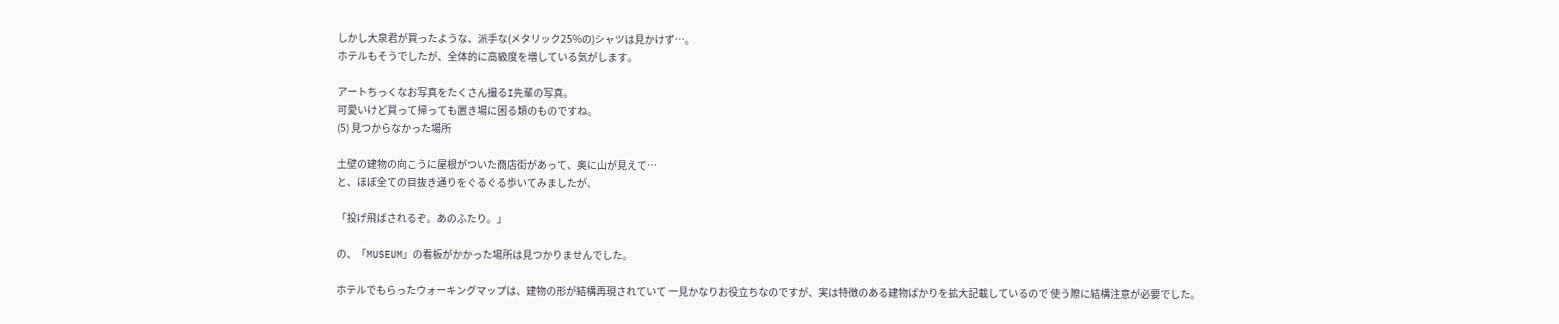しかし大泉君が買ったような、派手な(メタリック25%の)シャツは見かけず…。
ホテルもそうでしたが、全体的に高級度を増している気がします。

アートちっくなお写真をたくさん撮るI先輩の写真。
可愛いけど買って帰っても置き場に困る類のものですね。
(5) 見つからなかった場所

土壁の建物の向こうに屋根がついた商店街があって、奥に山が見えて…
と、ほぼ全ての目抜き通りをぐるぐる歩いてみましたが、

「投げ飛ばされるぞ。あのふたり。」

の、「MUSEUM」の看板がかかった場所は見つかりませんでした。

ホテルでもらったウォーキングマップは、建物の形が結構再現されていて 一見かなりお役立ちなのですが、実は特徴のある建物ばかりを拡大記載しているので 使う際に結構注意が必要でした。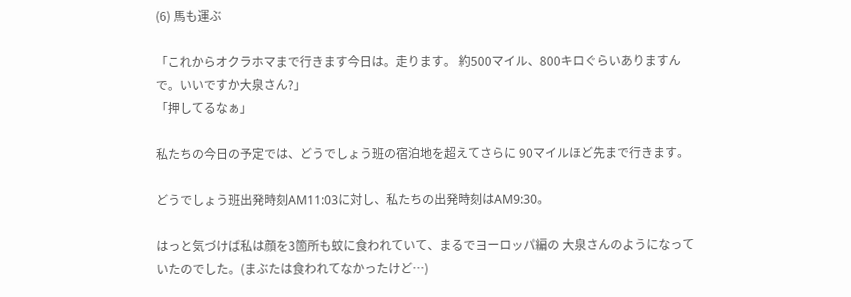(6) 馬も運ぶ

「これからオクラホマまで行きます今日は。走ります。 約500マイル、800キロぐらいありますんで。いいですか大泉さん?」
「押してるなぁ」

私たちの今日の予定では、どうでしょう班の宿泊地を超えてさらに 90マイルほど先まで行きます。

どうでしょう班出発時刻AM11:03に対し、私たちの出発時刻はAM9:30。

はっと気づけば私は顔を3箇所も蚊に食われていて、まるでヨーロッパ編の 大泉さんのようになっていたのでした。(まぶたは食われてなかったけど…)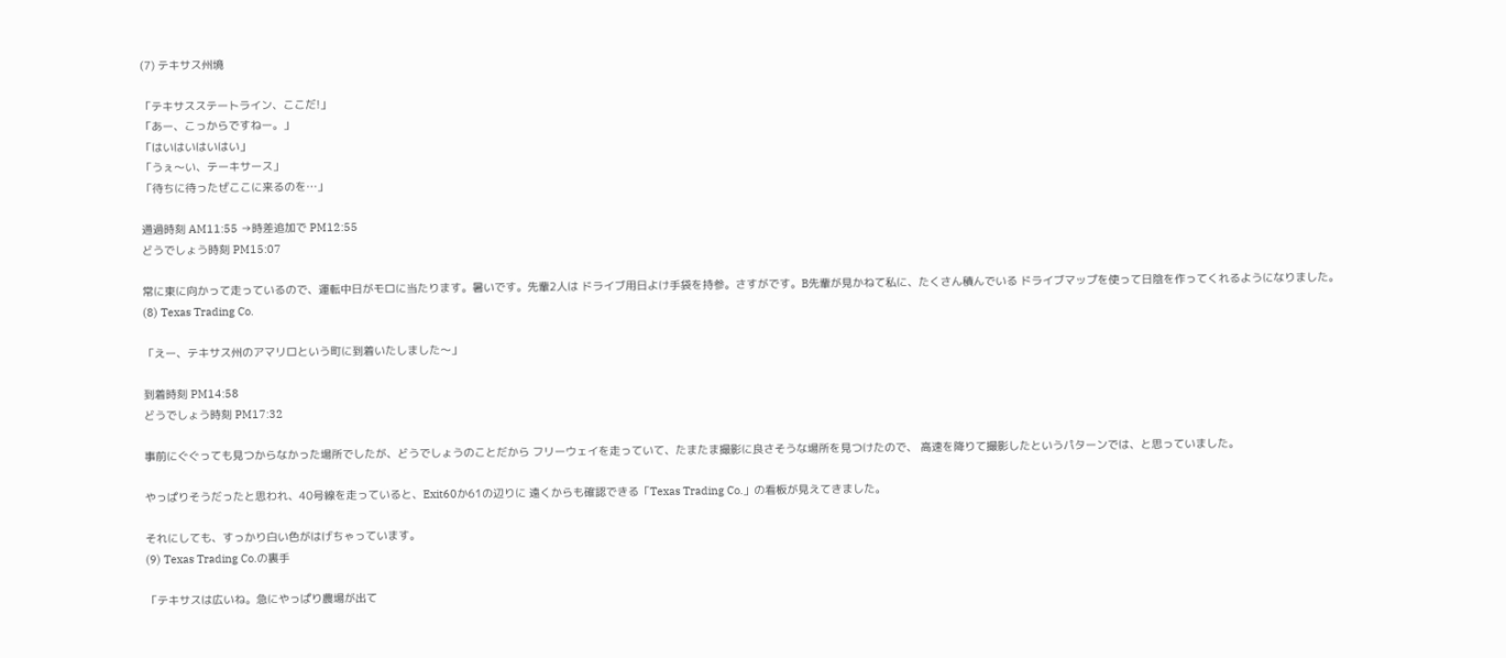(7) テキサス州境

「テキサスステートライン、ここだ!」
「あー、こっからですねー。」
「はいはいはいはい」
「うぇ〜い、テーキサース」
「待ちに待ったぜここに来るのを…」

通過時刻 AM11:55 →時差追加で PM12:55
どうでしょう時刻 PM15:07

常に東に向かって走っているので、運転中日がモロに当たります。暑いです。先輩2人は ドライブ用日よけ手袋を持参。さすがです。B先輩が見かねて私に、たくさん積んでいる ドライブマップを使って日陰を作ってくれるようになりました。
(8) Texas Trading Co.

「えー、テキサス州のアマリロという町に到着いたしました〜」

到着時刻 PM14:58
どうでしょう時刻 PM17:32

事前にぐぐっても見つからなかった場所でしたが、どうでしょうのことだから フリーウェイを走っていて、たまたま撮影に良さそうな場所を見つけたので、 高速を降りて撮影したというパターンでは、と思っていました。

やっぱりそうだったと思われ、40号線を走っていると、Exit60か61の辺りに 遠くからも確認できる「Texas Trading Co.」の看板が見えてきました。

それにしても、すっかり白い色がはげちゃっています。
(9) Texas Trading Co.の裏手

「テキサスは広いね。急にやっぱり農場が出て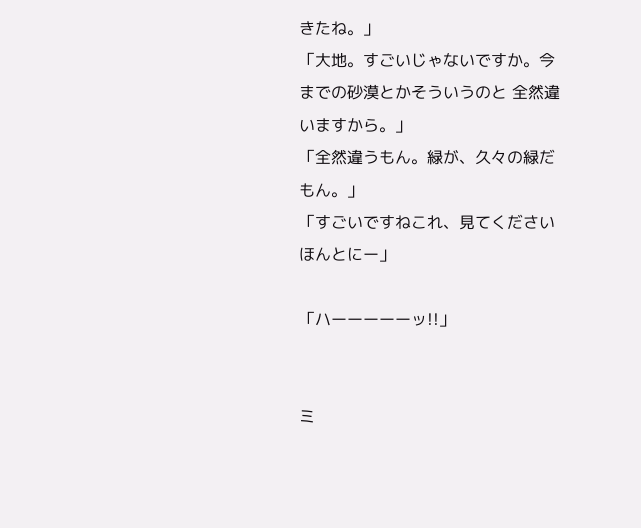きたね。」
「大地。すごいじゃないですか。今までの砂漠とかそういうのと 全然違いますから。」
「全然違うもん。緑が、久々の緑だもん。」
「すごいですねこれ、見てくださいほんとにー」

「ハーーーーーッ!!」


ミ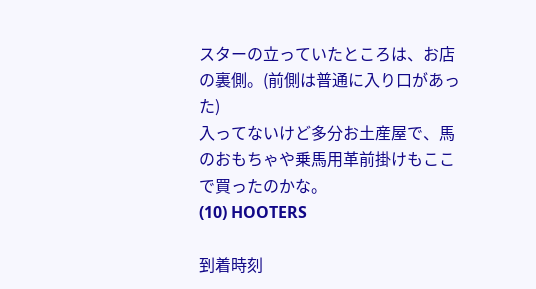スターの立っていたところは、お店の裏側。(前側は普通に入り口があった)
入ってないけど多分お土産屋で、馬のおもちゃや乗馬用革前掛けもここで買ったのかな。
(10) HOOTERS

到着時刻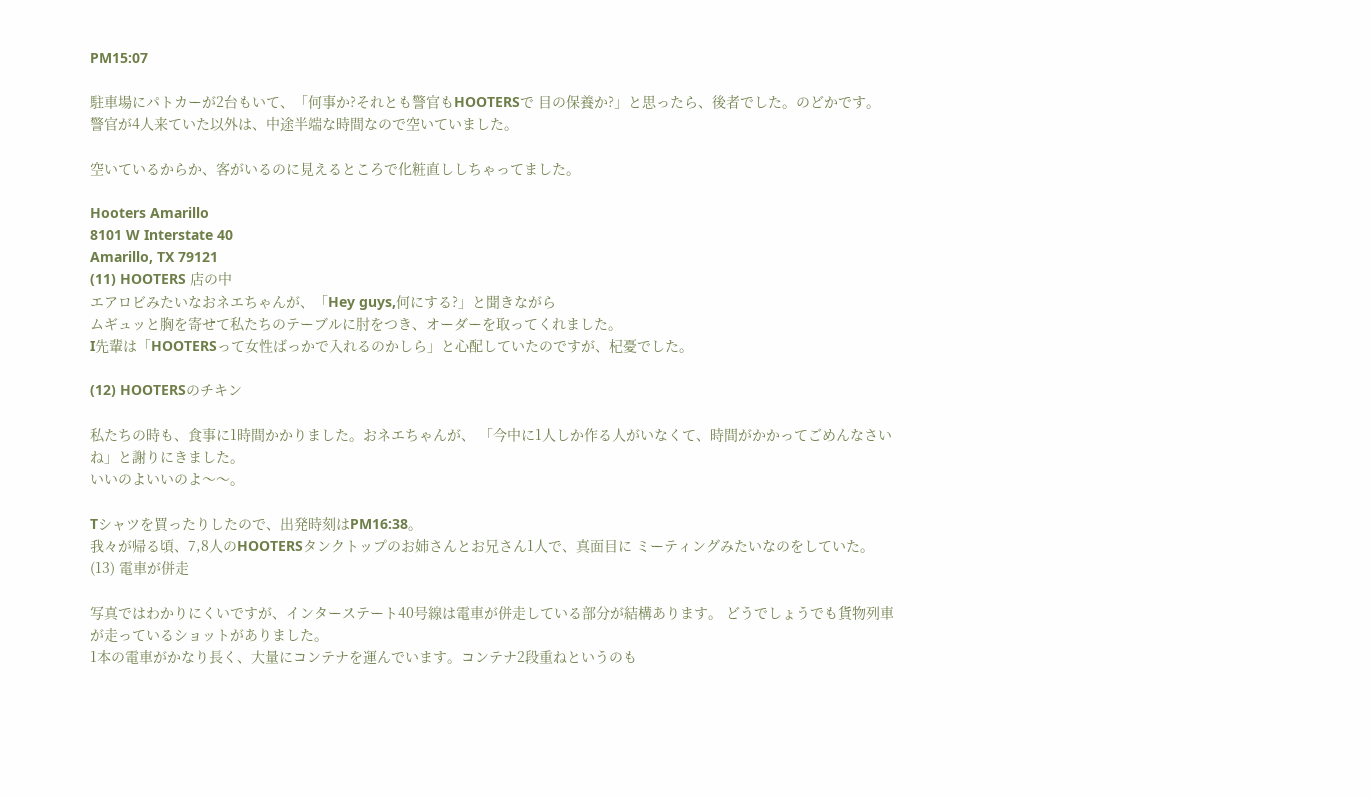PM15:07

駐車場にパトカーが2台もいて、「何事か?それとも警官もHOOTERSで 目の保養か?」と思ったら、後者でした。のどかです。
警官が4人来ていた以外は、中途半端な時間なので空いていました。

空いているからか、客がいるのに見えるところで化粧直ししちゃってました。

Hooters Amarillo
8101 W Interstate 40
Amarillo, TX 79121
(11) HOOTERS 店の中
エアロビみたいなおネエちゃんが、「Hey guys,何にする?」と聞きながら
ムギュッと胸を寄せて私たちのテーブルに肘をつき、オーダーを取ってくれました。
I先輩は「HOOTERSって女性ばっかで入れるのかしら」と心配していたのですが、杞憂でした。

(12) HOOTERSのチキン

私たちの時も、食事に1時間かかりました。おネエちゃんが、 「今中に1人しか作る人がいなくて、時間がかかってごめんなさいね」と謝りにきました。
いいのよいいのよ〜〜。

Tシャツを買ったりしたので、出発時刻はPM16:38。
我々が帰る頃、7,8人のHOOTERSタンクトップのお姉さんとお兄さん1人で、真面目に ミーティングみたいなのをしていた。
(13) 電車が併走

写真ではわかりにくいですが、インターステート40号線は電車が併走している部分が結構あります。 どうでしょうでも貨物列車が走っているショットがありました。
1本の電車がかなり長く、大量にコンテナを運んでいます。コンテナ2段重ねというのも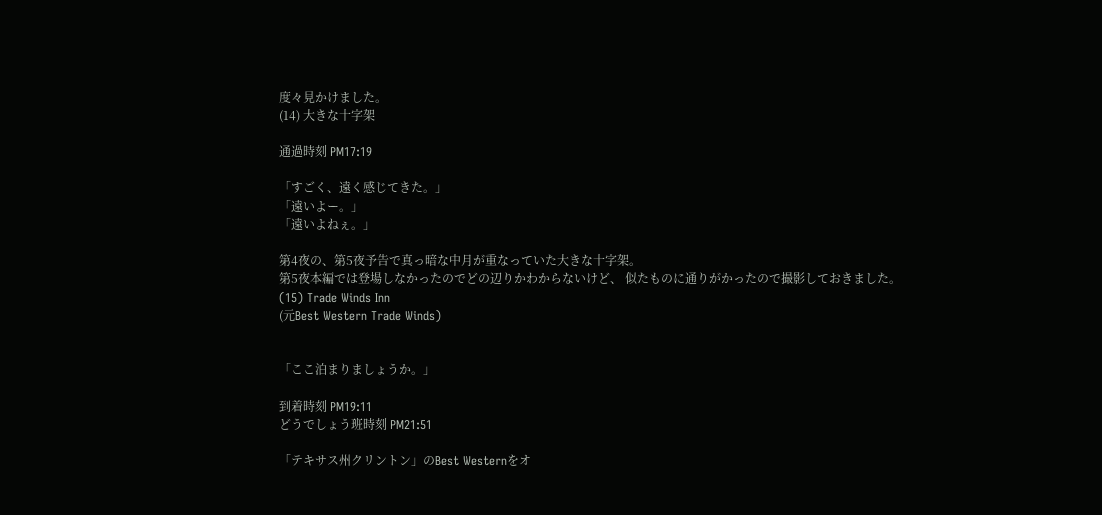度々見かけました。
(14) 大きな十字架

通過時刻 PM17:19

「すごく、遠く感じてきた。」
「遠いよー。」
「遠いよねぇ。」

第4夜の、第5夜予告で真っ暗な中月が重なっていた大きな十字架。
第5夜本編では登場しなかったのでどの辺りかわからないけど、 似たものに通りがかったので撮影しておきました。
(15) Trade Winds Inn
(元Best Western Trade Winds)


「ここ泊まりましょうか。」

到着時刻 PM19:11
どうでしょう班時刻 PM21:51

「テキサス州クリントン」のBest Westernをオ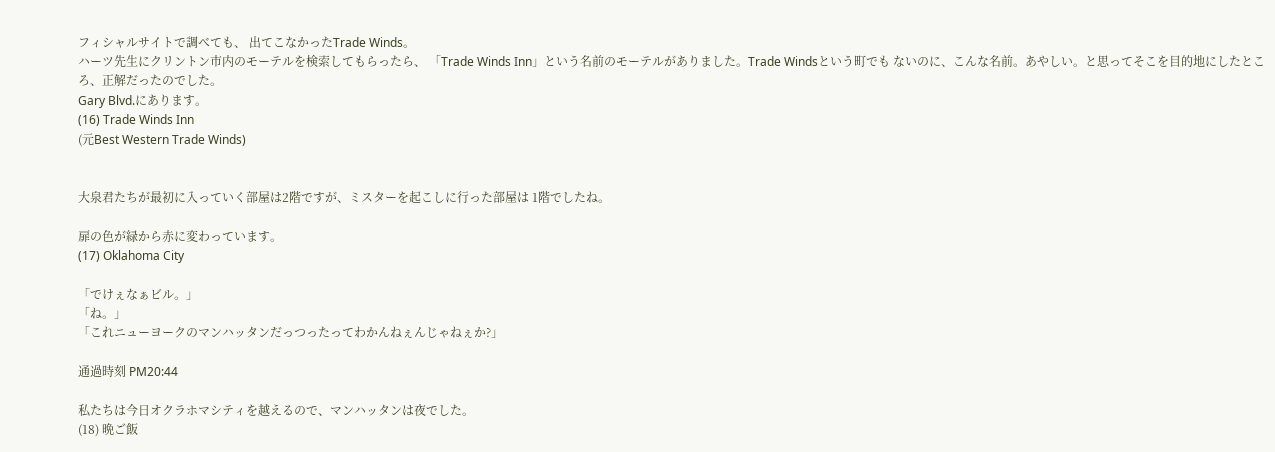フィシャルサイトで調べても、 出てこなかったTrade Winds。
ハーツ先生にクリントン市内のモーテルを検索してもらったら、 「Trade Winds Inn」という名前のモーテルがありました。Trade Windsという町でも ないのに、こんな名前。あやしい。と思ってそこを目的地にしたところ、正解だったのでした。
Gary Blvd.にあります。
(16) Trade Winds Inn
(元Best Western Trade Winds)


大泉君たちが最初に入っていく部屋は2階ですが、ミスターを起こしに行った部屋は 1階でしたね。

扉の色が緑から赤に変わっています。
(17) Oklahoma City

「でけぇなぁビル。」
「ね。」
「これニューヨークのマンハッタンだっつったってわかんねぇんじゃねぇか?」

通過時刻 PM20:44

私たちは今日オクラホマシティを越えるので、マンハッタンは夜でした。
(18) 晩ご飯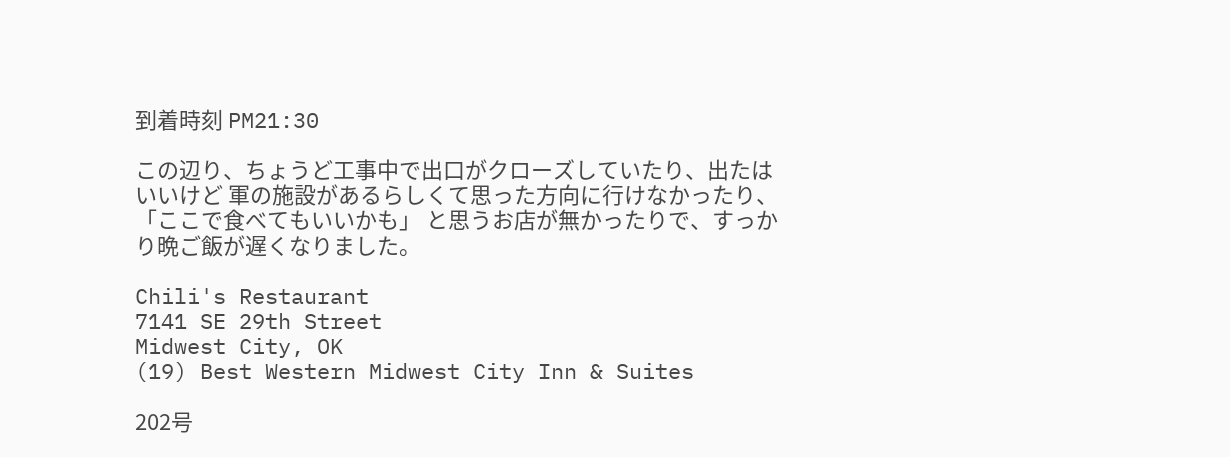到着時刻 PM21:30

この辺り、ちょうど工事中で出口がクローズしていたり、出たはいいけど 軍の施設があるらしくて思った方向に行けなかったり、「ここで食べてもいいかも」 と思うお店が無かったりで、すっかり晩ご飯が遅くなりました。

Chili's Restaurant
7141 SE 29th Street
Midwest City, OK
(19) Best Western Midwest City Inn & Suites

202号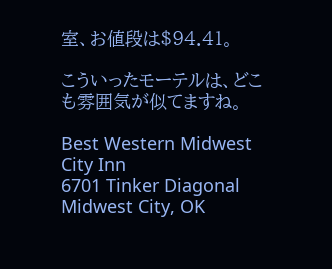室、お値段は$94.41。

こういったモーテルは、どこも雰囲気が似てますね。

Best Western Midwest City Inn
6701 Tinker Diagonal
Midwest City, OK